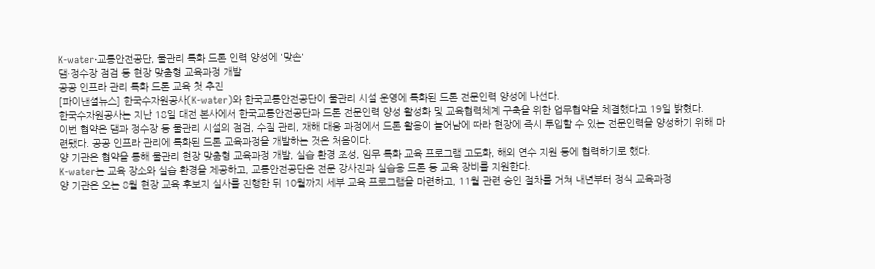K-water·교통안전공단, 물관리 특화 드론 인력 양성에 '맞손'
댐·정수장 점검 등 현장 맞춤형 교육과정 개발
공공 인프라 관리 특화 드론 교육 첫 추진
[파이낸셜뉴스] 한국수자원공사(K-water)와 한국교통안전공단이 물관리 시설 운영에 특화된 드론 전문인력 양성에 나선다.
한국수자원공사는 지난 18일 대전 본사에서 한국교통안전공단과 드론 전문인력 양성 활성화 및 교육협력체계 구축을 위한 업무협약을 체결했다고 19일 밝혔다.
이번 협약은 댐과 정수장 등 물관리 시설의 점검, 수질 관리, 재해 대응 과정에서 드론 활용이 늘어남에 따라 현장에 즉시 투입할 수 있는 전문인력을 양성하기 위해 마련됐다. 공공 인프라 관리에 특화된 드론 교육과정을 개발하는 것은 처음이다.
양 기관은 협약을 통해 물관리 현장 맞춤형 교육과정 개발, 실습 환경 조성, 임무 특화 교육 프로그램 고도화, 해외 연수 지원 등에 협력하기로 했다.
K-water는 교육 장소와 실습 환경을 제공하고, 교통안전공단은 전문 강사진과 실습용 드론 등 교육 장비를 지원한다.
양 기관은 오는 8월 현장 교육 후보지 실사를 진행한 뒤 10월까지 세부 교육 프로그램을 마련하고, 11월 관련 승인 절차를 거쳐 내년부터 정식 교육과정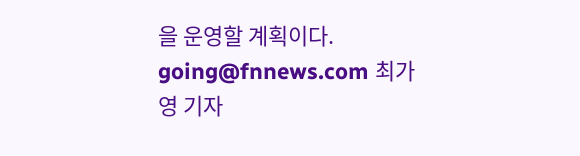을 운영할 계획이다.
going@fnnews.com 최가영 기자